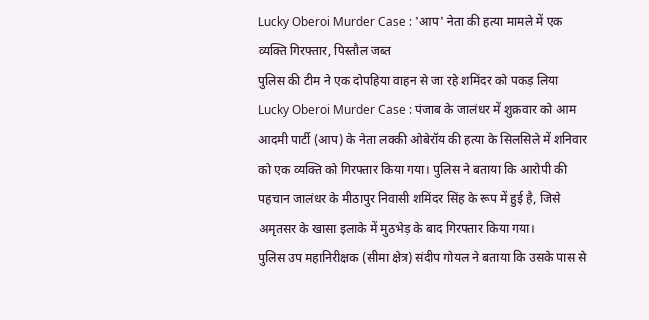Lucky Oberoi Murder Case : 'आप' नेता की हत्या मामले में एक व्यक्ति गिरफ्तार, पिस्तौल जब्त
पुलिस की टीम ने एक दोपहिया वाहन से जा रहे शमिंदर को पकड़ लिया
Lucky Oberoi Murder Case : पंजाब के जालंधर में शुक्रवार को आम आदमी पार्टी (आप) के नेता लक्की ओबेरॉय की हत्या के सिलसिले में शनिवार को एक व्यक्ति को गिरफ्तार किया गया। पुलिस ने बताया कि आरोपी की पहचान जालंधर के मीठापुर निवासी शमिंदर सिंह के रूप में हुई है, जिसे अमृतसर के खासा इलाके में मुठभेड़ के बाद गिरफ्तार किया गया।
पुलिस उप महानिरीक्षक (सीमा क्षेत्र) संदीप गोयल ने बताया कि उसके पास से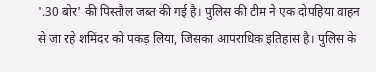'.30 बोर' की पिस्तौल जब्त की गई है। पुलिस की टीम ने एक दोपहिया वाहन से जा रहे शमिंदर को पकड़ लिया, जिसका आपराधिक इतिहास है। पुलिस के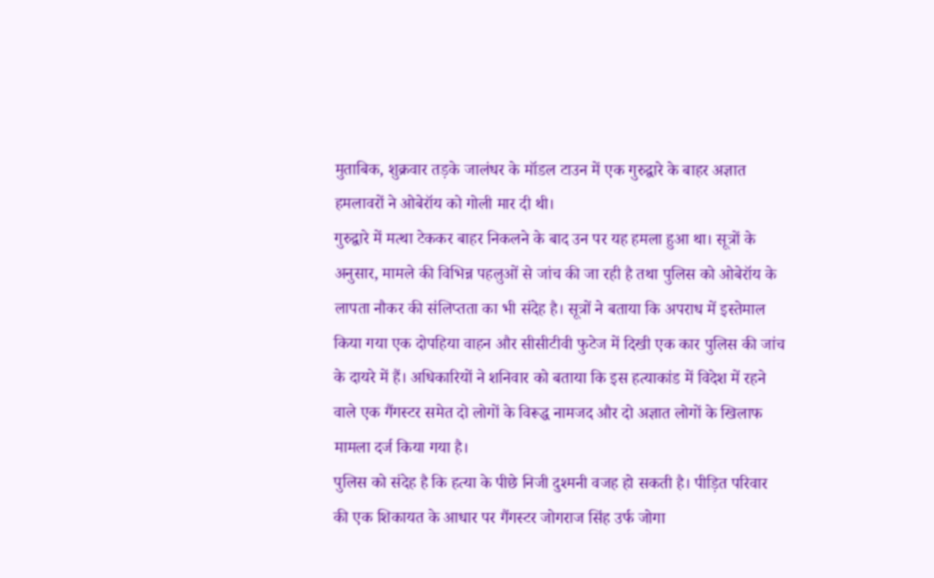मुताबिक, शुक्रवार तड़के जालंधर के मॉडल टाउन में एक गुरुद्वारे के बाहर अज्ञात हमलावरों ने ओबेरॉय को गोली मार दी थी।
गुरुद्वारे में मत्था टेककर बाहर निकलने के बाद उन पर यह हमला हुआ था। सूत्रों के अनुसार, मामले की विभिन्न पहलुओं से जांच की जा रही है तथा पुलिस को ओबेरॉय के लापता नौकर की संलिप्तता का भी संदेह है। सूत्रों ने बताया कि अपराध में इस्तेमाल किया गया एक दोपहिया वाहन और सीसीटीवी फुटेज में दिखी एक कार पुलिस की जांच के दायरे में हैं। अधिकारियों ने शनिवार को बताया कि इस हत्याकांड में विदेश में रहने वाले एक गैंगस्टर समेत दो लोगों के विरूद्ध नामजद और दो अज्ञात लोगों के खिलाफ मामला दर्ज किया गया है।
पुलिस को संदेह है कि हत्या के पीछे निजी दुश्मनी वजह हो सकती है। पीड़ित परिवार की एक शिकायत के आधार पर गैंगस्टर जोगराज सिंह उर्फ जोगा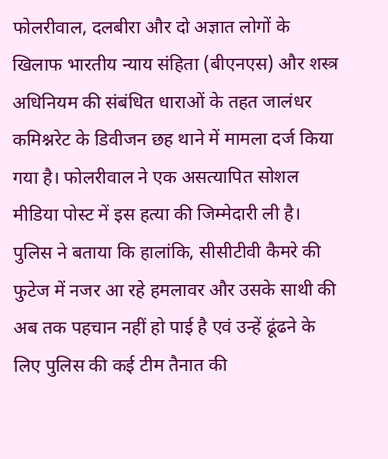फोलरीवाल, दलबीरा और दो अज्ञात लोगों के खिलाफ भारतीय न्याय संहिता (बीएनएस) और शस्त्र अधिनियम की संबंधित धाराओं के तहत जालंधर कमिश्नरेट के डिवीजन छह थाने में मामला दर्ज किया गया है। फोलरीवाल ने एक असत्यापित सोशल मीडिया पोस्ट में इस हत्या की जिम्मेदारी ली है। पुलिस ने बताया कि हालांकि, सीसीटीवी कैमरे की फुटेज में नजर आ रहे हमलावर और उसके साथी की अब तक पहचान नहीं हो पाई है एवं उन्हें ढूंढने के लिए पुलिस की कई टीम तैनात की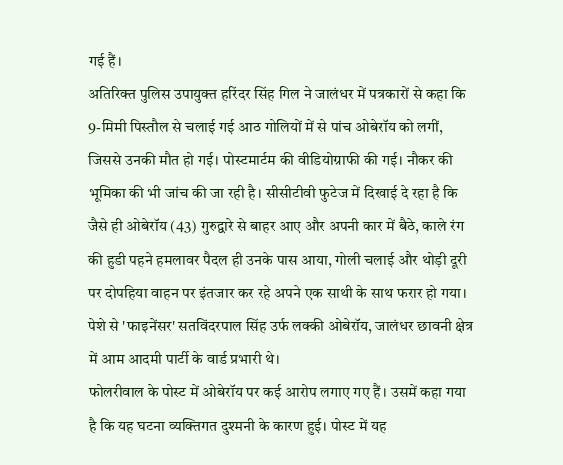गई हैं।
अतिरिक्त पुलिस उपायुक्त हरिंदर सिंह गिल ने जालंधर में पत्रकारों से कहा कि 9-मिमी पिस्तौल से चलाई गई आठ गोलियों में से पांच ओबेरॉय को लगीं, जिससे उनकी मौत हो गई। पोस्टमार्टम की वीडियोग्राफी की गई। नौकर की भूमिका की भी जांच की जा रही है। सीसीटीवी फुटेज में दिखाई दे रहा है कि जैसे ही ओबेरॉय (43) गुरुद्वारे से बाहर आए और अपनी कार में बैठे, काले रंग की हुडी पहने हमलावर पैदल ही उनके पास आया, गोली चलाई और थोड़ी दूरी पर दोपहिया वाहन पर इंतजार कर रहे अपने एक साथी के साथ फरार हो गया। पेशे से 'फाइनेंसर' सतविंदरपाल सिंह उर्फ लक्की ओबेरॉय, जालंधर छावनी क्षेत्र में आम आदमी पार्टी के वार्ड प्रभारी थे।
फोलरीवाल के पोस्ट में ओबेरॉय पर कई आरोप लगाए गए हैं। उसमें कहा गया है कि यह घटना व्यक्तिगत दुश्मनी के कारण हुई। पोस्ट में यह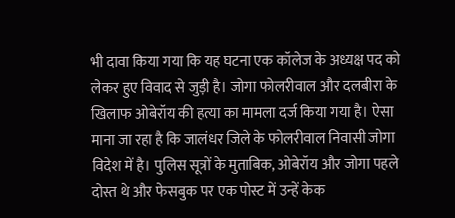भी दावा किया गया कि यह घटना एक कॉलेज के अध्यक्ष पद को लेकर हुए विवाद से जुड़ी है। जोगा फोलरीवाल और दलबीरा के खिलाफ ओबेरॉय की हत्या का मामला दर्ज किया गया है। ऐसा माना जा रहा है कि जालंधर जिले के फोलरीवाल निवासी जोगा विदेश में है। पुलिस सूत्रों के मुताबिक, ओबेरॉय और जोगा पहले दोस्त थे और फेसबुक पर एक पोस्ट में उन्हें केक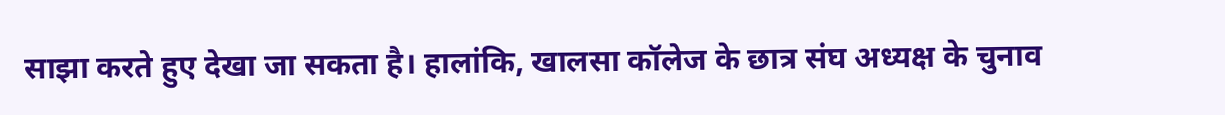साझा करते हुए देखा जा सकता है। हालांकि, खालसा कॉलेज के छात्र संघ अध्यक्ष के चुनाव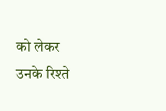को लेकर उनके रिश्ते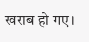खराब हो गए।